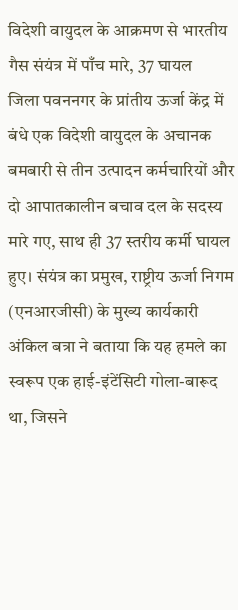विदेशी वायुदल के आक्रमण से भारतीय गैस संयंत्र में पाँच मारे, 37 घायल
जिला पवननगर के प्रांतीय ऊर्जा केंद्र में बंधे एक विदेशी वायुदल के अचानक बमबारी से तीन उत्पादन कर्मचारियों और दो आपातकालीन बचाव दल के सदस्य मारे गए, साथ ही 37 स्तरीय कर्मी घायल हुए। संयंत्र का प्रमुख, राष्ट्रीय ऊर्जा निगम (एनआरजीसी) के मुख्य कार्यकारी अंकिल बत्रा ने बताया कि यह हमले का स्वरूप एक हाई-इंटेंसिटी गोला-बारूद था, जिसने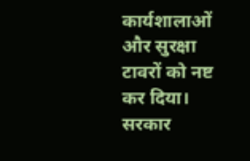कार्यशालाओं और सुरक्षा टावरों को नष्ट कर दिया।
सरकार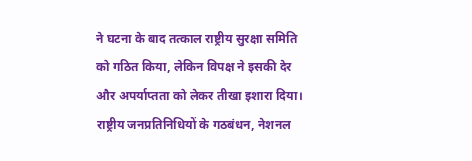ने घटना के बाद तत्काल राष्ट्रीय सुरक्षा समिति को गठित किया, लेकिन विपक्ष ने इसकी देर और अपर्याप्तता को लेकर तीखा इशारा दिया। राष्ट्रीय जनप्रतिनिधियों के गठबंधन, नेशनल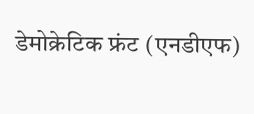डेमोक्रेटिक फ्रंट (एनडीएफ)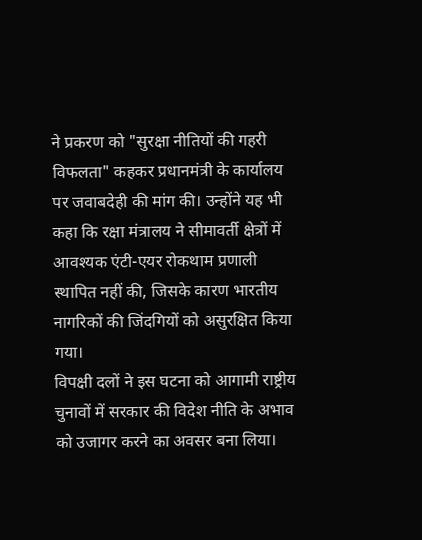ने प्रकरण को "सुरक्षा नीतियों की गहरी विफलता" कहकर प्रधानमंत्री के कार्यालय पर जवाबदेही की मांग की। उन्होंने यह भी कहा कि रक्षा मंत्रालय ने सीमावर्ती क्षेत्रों में आवश्यक एंटी-एयर रोकथाम प्रणाली स्थापित नहीं की, जिसके कारण भारतीय नागरिकों की जिंदगियों को असुरक्षित किया गया।
विपक्षी दलों ने इस घटना को आगामी राष्ट्रीय चुनावों में सरकार की विदेश नीति के अभाव को उजागर करने का अवसर बना लिया।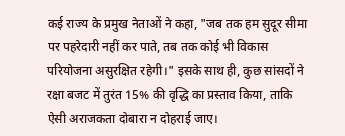कई राज्य के प्रमुख नेताओं ने कहा, "जब तक हम सुदूर सीमा पर पहरेदारी नहीं कर पाते, तब तक कोई भी विकास परियोजना असुरक्षित रहेगी।" इसके साथ ही, कुछ सांसदों ने रक्षा बजट में तुरंत 15% की वृद्धि का प्रस्ताव किया, ताकि ऐसी अराजकता दोबारा न दोहराई जाए।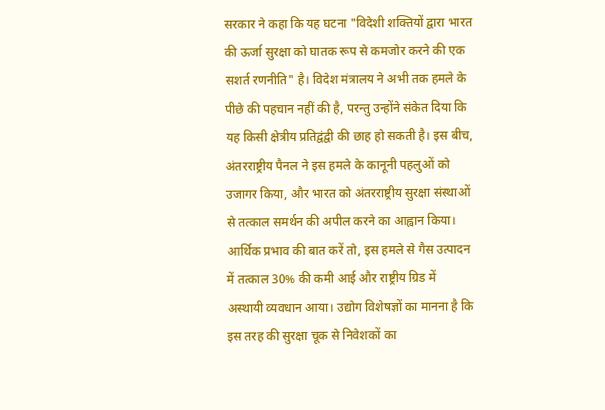सरकार ने कहा कि यह घटना "विदेशी शक्तियों द्वारा भारत की ऊर्जा सुरक्षा को घातक रूप से कमजोर करने की एक सशर्त रणनीति" है। विदेश मंत्रालय ने अभी तक हमले के पीछे की पहचान नहीं की है, परन्तु उन्होंने संकेत दिया कि यह किसी क्षेत्रीय प्रतिद्वंद्वी की छाह हो सकती है। इस बीच, अंतरराष्ट्रीय पैनल ने इस हमले के कानूनी पहलुओं को उजागर किया, और भारत को अंतरराष्ट्रीय सुरक्षा संस्थाओं से तत्काल समर्थन की अपील करने का आह्वान किया।
आर्थिक प्रभाव की बात करें तो, इस हमले से गैस उत्पादन में तत्काल 30% की कमी आई और राष्ट्रीय ग्रिड में अस्थायी व्यवधान आया। उद्योग विशेषज्ञों का मानना है कि इस तरह की सुरक्षा चूक से निवेशकों का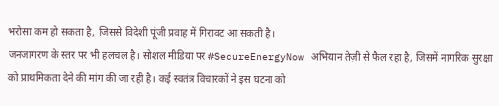भरोसा कम हो सकता है, जिससे विदेशी पूंजी प्रवाह में गिरावट आ सकती है।
जनजागरण के स्तर पर भी हलचल है। सोशल मीडिया पर #SecureEnergyNow अभियान तेज़ी से फैल रहा है, जिसमें नागरिक सुरक्षा को प्राथमिकता देने की मांग की जा रही है। कई स्वतंत्र विचारकों ने इस घटना को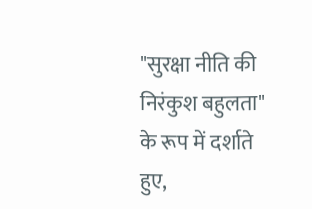"सुरक्षा नीति की निरंकुश बहुलता" के रूप में दर्शाते हुए,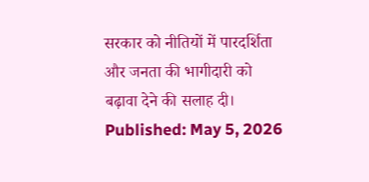सरकार को नीतियों में पारदर्शिता और जनता की भागीदारी को बढ़ावा देने की सलाह दी।
Published: May 5, 2026